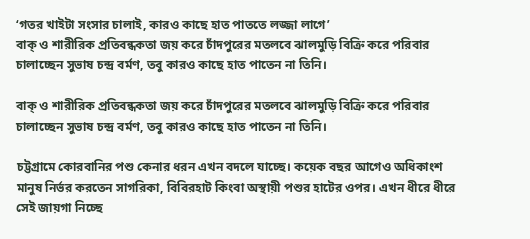‘গতর খাইটা সংসার চালাই, কারও কাছে হাত পাততে লজ্জা লাগে’
বাক্ ও শারীরিক প্রতিবন্ধকতা জয় করে চাঁদপুরের মতলবে ঝালমুড়ি বিক্রি করে পরিবার চালাচ্ছেন সুভাষ চন্দ্র বর্মণ, তবু কারও কাছে হাত পাতেন না তিনি।

বাক্ ও শারীরিক প্রতিবন্ধকতা জয় করে চাঁদপুরের মতলবে ঝালমুড়ি বিক্রি করে পরিবার চালাচ্ছেন সুভাষ চন্দ্র বর্মণ, তবু কারও কাছে হাত পাতেন না তিনি।

চট্টগ্রামে কোরবানির পশু কেনার ধরন এখন বদলে যাচ্ছে। কয়েক বছর আগেও অধিকাংশ মানুষ নির্ভর করতেন সাগরিকা, বিবিরহাট কিংবা অস্থায়ী পশুর হাটের ওপর। এখন ধীরে ধীরে সেই জায়গা নিচ্ছে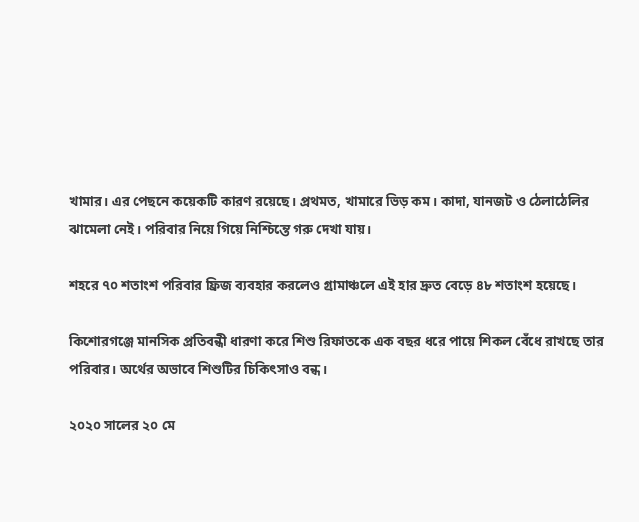খামার। এর পেছনে কয়েকটি কারণ রয়েছে। প্রথমত, খামারে ভিড় কম। কাদা, যানজট ও ঠেলাঠেলির ঝামেলা নেই। পরিবার নিয়ে গিয়ে নিশ্চিন্তে গরু দেখা যায়।

শহরে ৭০ শতাংশ পরিবার ফ্রিজ ব্যবহার করলেও গ্রামাঞ্চলে এই হার দ্রুত বেড়ে ৪৮ শতাংশ হয়েছে।

কিশোরগঞ্জে মানসিক প্রতিবন্ধী ধারণা করে শিশু রিফাতকে এক বছর ধরে পায়ে শিকল বেঁধে রাখছে তার পরিবার। অর্থের অভাবে শিশুটির চিকিৎসাও বন্ধ।

২০২০ সালের ২০ মে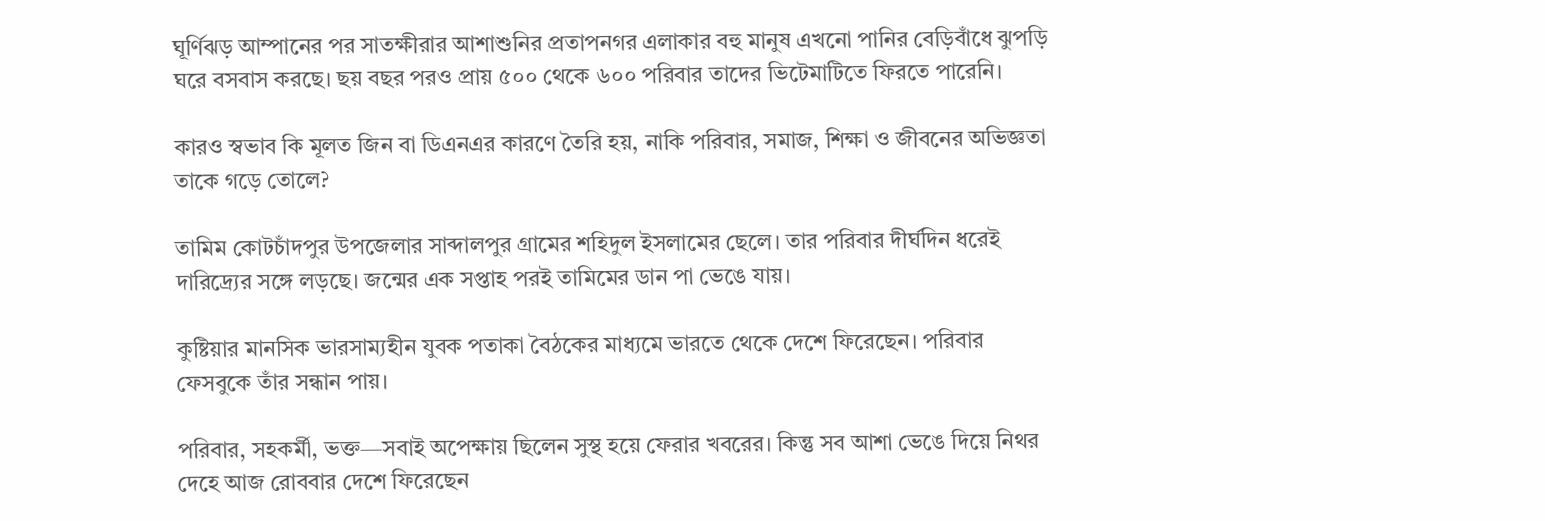ঘূর্ণিঝড় আম্পানের পর সাতক্ষীরার আশাশুনির প্রতাপনগর এলাকার বহু মানুষ এখনো পানির বেড়িবাঁধে ঝুপড়ি ঘরে বসবাস করছে। ছয় বছর পরও প্রায় ৫০০ থেকে ৬০০ পরিবার তাদের ভিটেমাটিতে ফিরতে পারেনি।

কারও স্বভাব কি মূলত জিন বা ডিএনএর কারণে তৈরি হয়, নাকি পরিবার, সমাজ, শিক্ষা ও জীবনের অভিজ্ঞতা তাকে গড়ে তোলে?

তামিম কোটচাঁদপুর উপজেলার সাব্দালপুর গ্রামের শহিদুল ইসলামের ছেলে। তার পরিবার দীর্ঘদিন ধরেই দারিদ্র্যের সঙ্গে লড়ছে। জন্মের এক সপ্তাহ পরই তামিমের ডান পা ভেঙে যায়।

কুষ্টিয়ার মানসিক ভারসাম্যহীন যুবক পতাকা বৈঠকের মাধ্যমে ভারতে থেকে দেশে ফিরেছেন। পরিবার ফেসবুকে তাঁর সন্ধান পায়।

পরিবার, সহকর্মী, ভক্ত—সবাই অপেক্ষায় ছিলেন সুস্থ হয়ে ফেরার খবরের। কিন্তু সব আশা ভেঙে দিয়ে নিথর দেহে আজ রোববার দেশে ফিরেছেন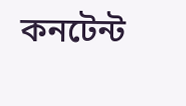কনটেন্ট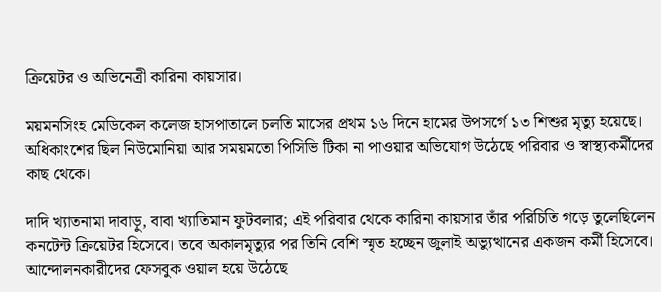ক্রিয়েটর ও অভিনেত্রী কারিনা কায়সার।

ময়মনসিংহ মেডিকেল কলেজ হাসপাতালে চলতি মাসের প্রথম ১৬ দিনে হামের উপসর্গে ১৩ শিশুর মৃত্যু হয়েছে। অধিকাংশের ছিল নিউমোনিয়া আর সময়মতো পিসিভি টিকা না পাওয়ার অভিযোগ উঠেছে পরিবার ও স্বাস্থ্যকর্মীদের কাছ থেকে।

দাদি খ্যাতনামা দাবাড়ু, বাবা খ্যাতিমান ফুটবলার; এই পরিবার থেকে কারিনা কায়সার তাঁর পরিচিতি গড়ে তুলেছিলেন কনটেন্ট ক্রিয়েটর হিসেবে। তবে অকালমৃত্যুর পর তিনি বেশি স্মৃত হচ্ছেন জুলাই অভ্যুত্থানের একজন কর্মী হিসেবে। আন্দোলনকারীদের ফেসবুক ওয়াল হয়ে উঠেছে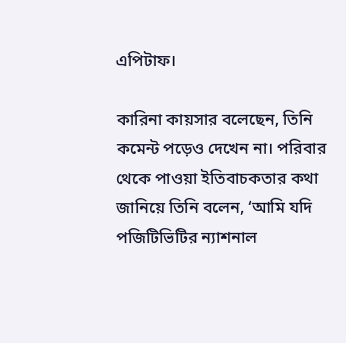এপিটাফ।

কারিনা কায়সার বলেছেন, তিনি কমেন্ট পড়েও দেখেন না। পরিবার থেকে পাওয়া ইতিবাচকতার কথা জানিয়ে তিনি বলেন, ‘আমি যদি পজিটিভিটির ন্যাশনাল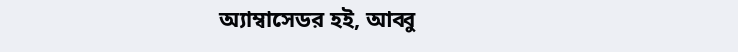অ্যাম্বাসেডর হই, আব্বু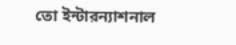তো ইন্টারন্যাশনাল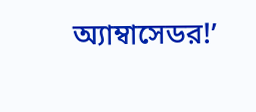অ্যাম্বাসেডর!’